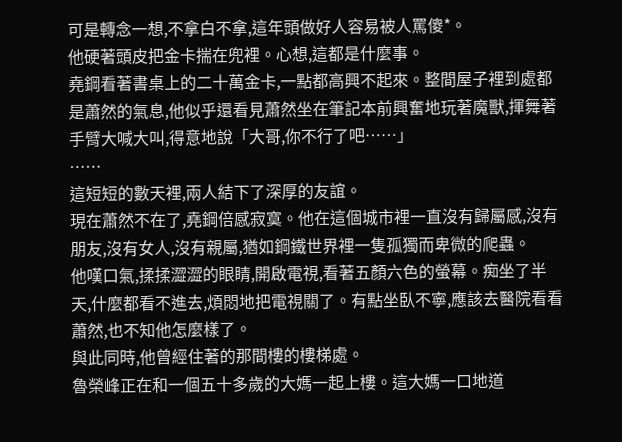可是轉念一想,不拿白不拿,這年頭做好人容易被人罵傻*。
他硬著頭皮把金卡揣在兜裡。心想,這都是什麼事。
堯鋼看著書桌上的二十萬金卡,一點都高興不起來。整間屋子裡到處都是蕭然的氣息,他似乎還看見蕭然坐在筆記本前興奮地玩著魔獸,揮舞著手臂大喊大叫,得意地說「大哥,你不行了吧……」
……
這短短的數天裡,兩人結下了深厚的友誼。
現在蕭然不在了,堯鋼倍感寂寞。他在這個城市裡一直沒有歸屬感,沒有朋友,沒有女人,沒有親屬,猶如鋼鐵世界裡一隻孤獨而卑微的爬蟲。
他嘆口氣,揉揉澀澀的眼睛,開啟電視,看著五顏六色的螢幕。痴坐了半天,什麼都看不進去,煩悶地把電視關了。有點坐臥不寧,應該去醫院看看蕭然,也不知他怎麼樣了。
與此同時,他曾經住著的那間樓的樓梯處。
魯榮峰正在和一個五十多歲的大媽一起上樓。這大媽一口地道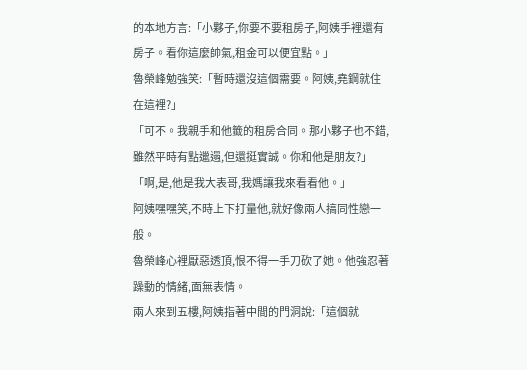的本地方言:「小夥子,你要不要租房子,阿姨手裡還有房子。看你這麼帥氣,租金可以便宜點。」
魯榮峰勉強笑:「暫時還沒這個需要。阿姨,堯鋼就住在這裡?」
「可不。我親手和他籤的租房合同。那小夥子也不錯,雖然平時有點邋遢,但還挺實誠。你和他是朋友?」
「啊,是,他是我大表哥,我媽讓我來看看他。」
阿姨嘿嘿笑,不時上下打量他,就好像兩人搞同性戀一般。
魯榮峰心裡厭惡透頂,恨不得一手刀砍了她。他強忍著躁動的情緒,面無表情。
兩人來到五樓,阿姨指著中間的門洞說:「這個就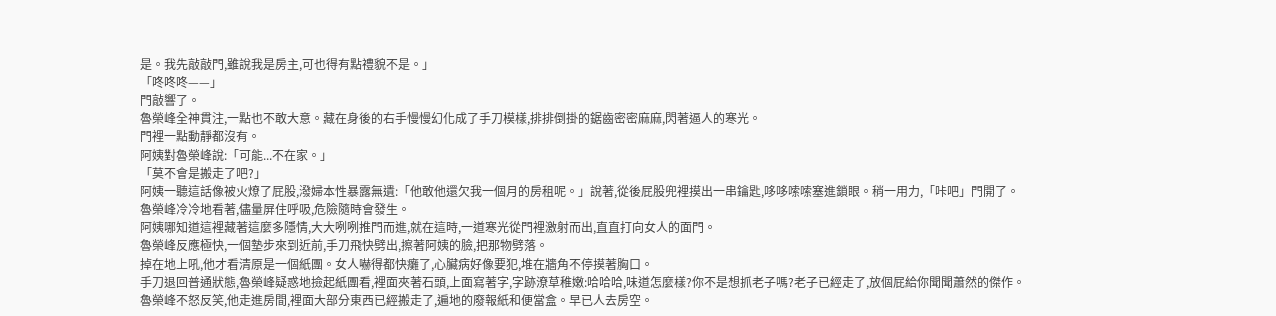是。我先敲敲門,雖說我是房主,可也得有點禮貌不是。」
「咚咚咚——」
門敲響了。
魯榮峰全神貫注,一點也不敢大意。藏在身後的右手慢慢幻化成了手刀模樣,排排倒掛的鋸齒密密麻麻,閃著逼人的寒光。
門裡一點動靜都沒有。
阿姨對魯榮峰說:「可能...不在家。」
「莫不會是搬走了吧?」
阿姨一聽這話像被火燎了屁股,潑婦本性暴露無遺:「他敢他還欠我一個月的房租呢。」說著,從後屁股兜裡摸出一串鑰匙,哆哆嗦嗦塞進鎖眼。稍一用力,「咔吧」門開了。
魯榮峰冷冷地看著,儘量屏住呼吸,危險隨時會發生。
阿姨哪知道這裡藏著這麼多隱情,大大咧咧推門而進,就在這時,一道寒光從門裡激射而出,直直打向女人的面門。
魯榮峰反應極快,一個墊步來到近前,手刀飛快劈出,擦著阿姨的臉,把那物劈落。
掉在地上吼,他才看清原是一個紙團。女人嚇得都快癱了,心臟病好像要犯,堆在牆角不停摸著胸口。
手刀退回普通狀態,魯榮峰疑惑地撿起紙團看,裡面夾著石頭,上面寫著字,字跡潦草稚嫩:哈哈哈,味道怎麼樣?你不是想抓老子嗎?老子已經走了,放個屁給你聞聞蕭然的傑作。
魯榮峰不怒反笑,他走進房間,裡面大部分東西已經搬走了,遍地的廢報紙和便當盒。早已人去房空。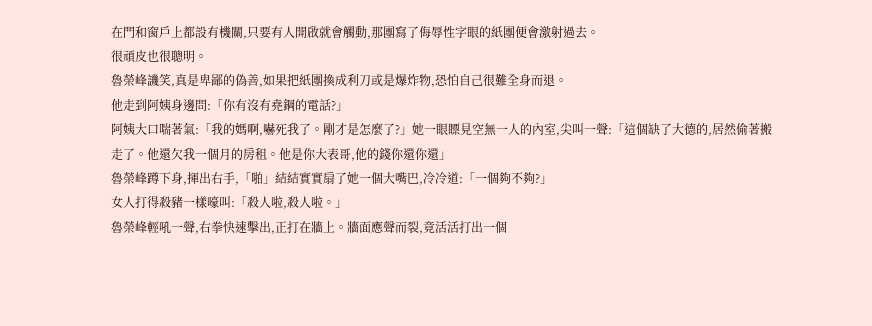在門和窗戶上都設有機關,只要有人開啟就會觸動,那團寫了侮辱性字眼的紙團便會激射過去。
很頑皮也很聰明。
魯榮峰譏笑,真是卑鄙的偽善,如果把紙團換成利刀或是爆炸物,恐怕自己很難全身而退。
他走到阿姨身邊問:「你有沒有堯鋼的電話?」
阿姨大口喘著氣:「我的媽啊,嚇死我了。剛才是怎麼了?」她一眼瞟見空無一人的內室,尖叫一聲:「這個缺了大德的,居然偷著搬走了。他還欠我一個月的房租。他是你大表哥,他的錢你還你還」
魯榮峰蹲下身,揮出右手,「啪」結結實實扇了她一個大嘴巴,冷冷道:「一個夠不夠?」
女人打得殺豬一樣嚎叫:「殺人啦,殺人啦。」
魯榮峰輕吼一聲,右拳快速擊出,正打在牆上。牆面應聲而裂,竟活活打出一個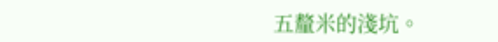五釐米的淺坑。